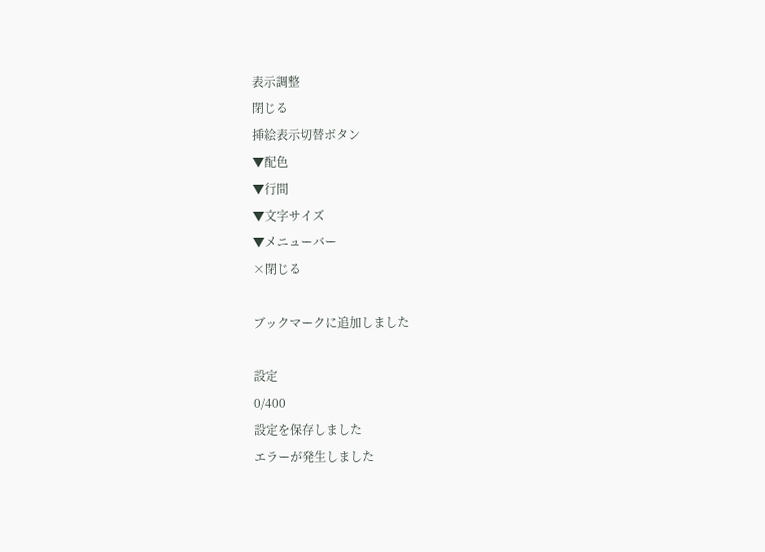表示調整
閉じる
挿絵表示切替ボタン
▼配色
▼行間
▼文字サイズ
▼メニューバー
×閉じる

ブックマークに追加しました

設定
0/400
設定を保存しました
エラーが発生しました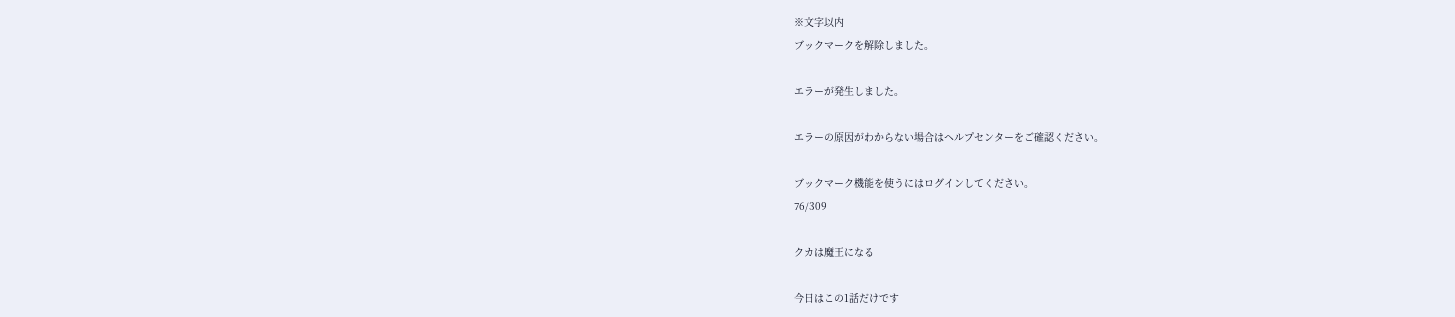※文字以内
ブックマークを解除しました。

エラーが発生しました。

エラーの原因がわからない場合はヘルプセンターをご確認ください。

ブックマーク機能を使うにはログインしてください。
76/309

クカは魔王になる

今日はこの1話だけです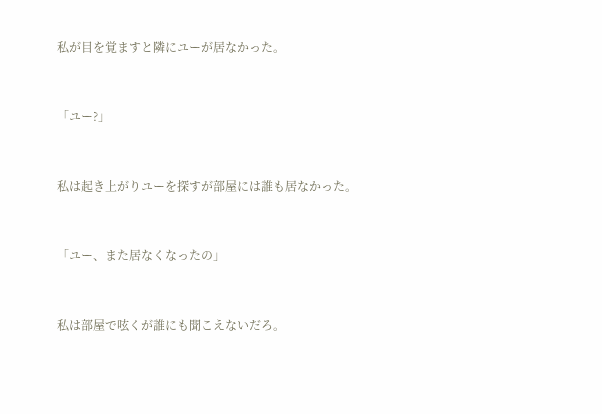私が目を覚ますと隣にユーが居なかった。


「ユー?」


私は起き上がりユーを探すが部屋には誰も居なかった。


「ユー、また居なくなったの」


私は部屋で呟くが誰にも聞こえないだろ。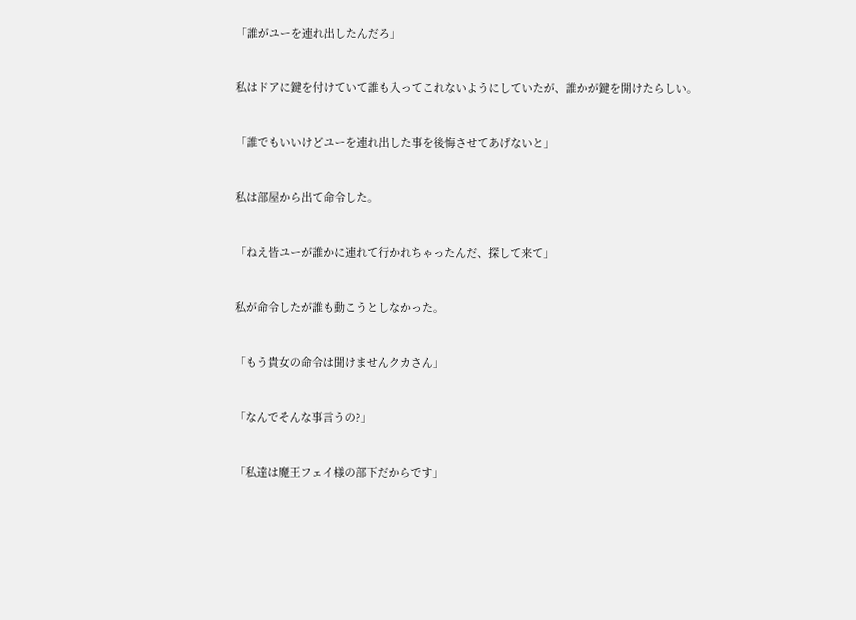「誰がユーを連れ出したんだろ」


私はドアに鍵を付けていて誰も入ってこれないようにしていたが、誰かが鍵を開けたらしい。


「誰でもいいけどユーを連れ出した事を後悔させてあげないと」


私は部屋から出て命令した。


「ねえ皆ユーが誰かに連れて行かれちゃったんだ、探して来て」


私が命令したが誰も動こうとしなかった。


「もう貴女の命令は聞けませんクカさん」


「なんでそんな事言うの?」


「私達は魔王フェイ様の部下だからです」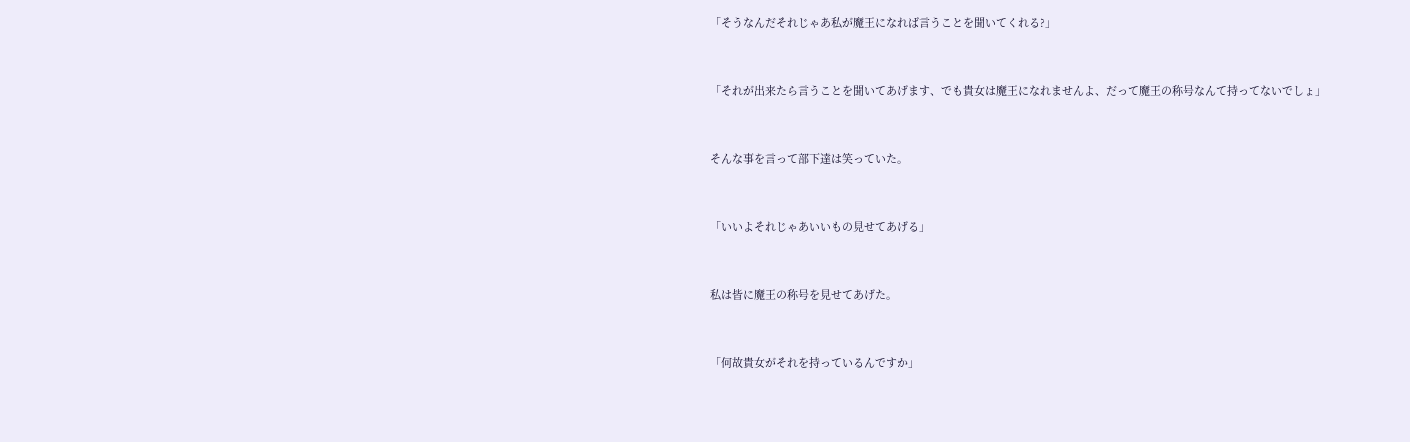「そうなんだそれじゃあ私が魔王になれば言うことを聞いてくれる?」


「それが出来たら言うことを聞いてあげます、でも貴女は魔王になれませんよ、だって魔王の称号なんて持ってないでしょ」


そんな事を言って部下達は笑っていた。


「いいよそれじゃあいいもの見せてあげる」


私は皆に魔王の称号を見せてあげた。


「何故貴女がそれを持っているんですか」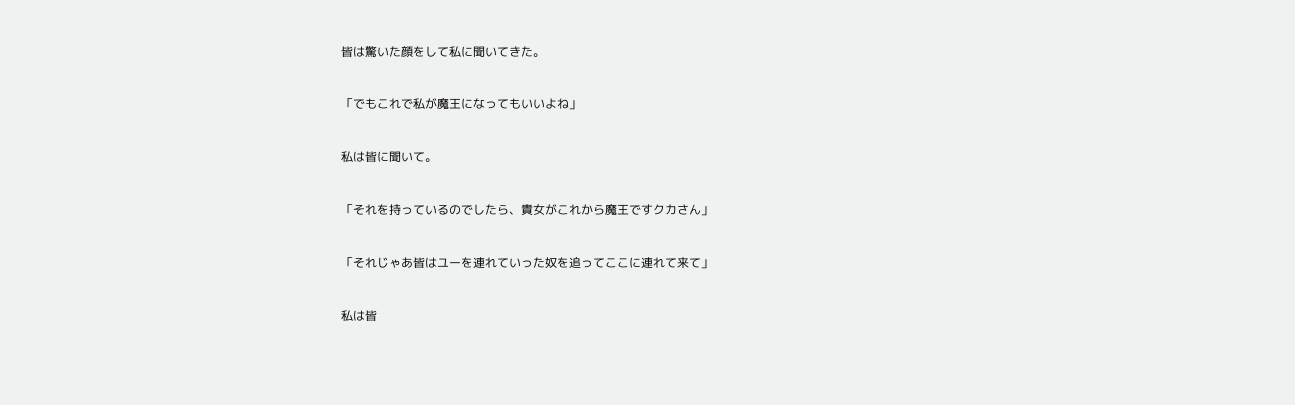皆は驚いた顔をして私に聞いてきた。


「でもこれで私が魔王になってもいいよね」


私は皆に聞いて。


「それを持っているのでしたら、貴女がこれから魔王ですクカさん」


「それじゃあ皆はユーを連れていった奴を追ってここに連れて来て」


私は皆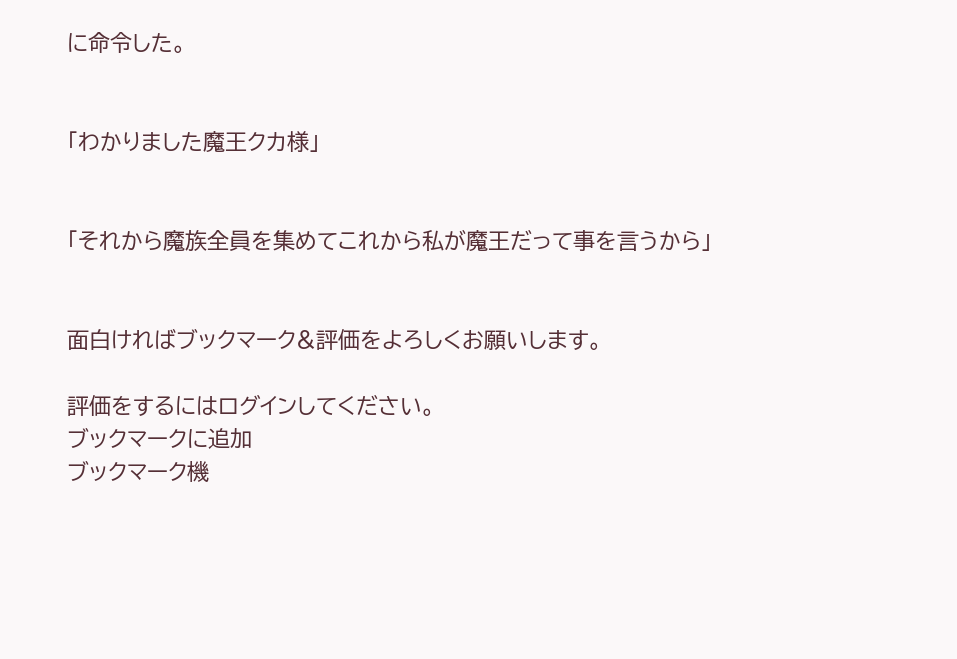に命令した。


「わかりました魔王クカ様」


「それから魔族全員を集めてこれから私が魔王だって事を言うから」


面白ければブックマーク&評価をよろしくお願いします。

評価をするにはログインしてください。
ブックマークに追加
ブックマーク機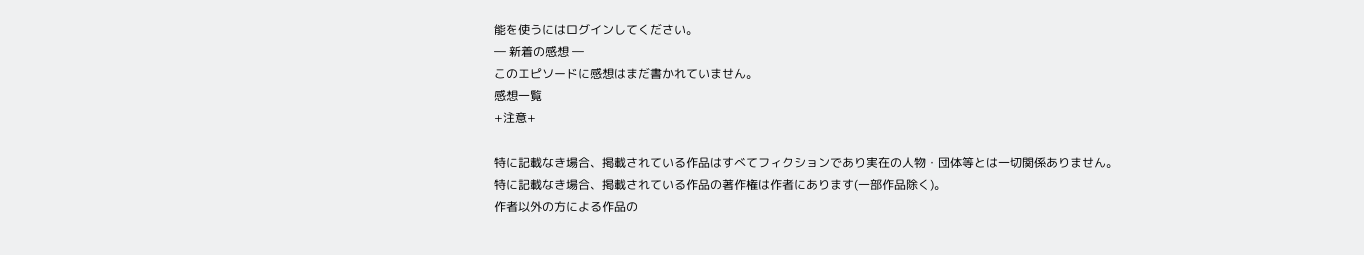能を使うにはログインしてください。
― 新着の感想 ―
このエピソードに感想はまだ書かれていません。
感想一覧
+注意+

特に記載なき場合、掲載されている作品はすべてフィクションであり実在の人物・団体等とは一切関係ありません。
特に記載なき場合、掲載されている作品の著作権は作者にあります(一部作品除く)。
作者以外の方による作品の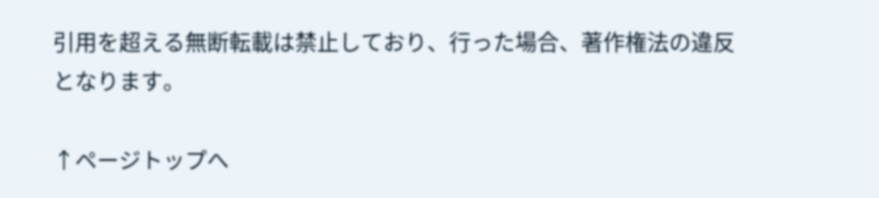引用を超える無断転載は禁止しており、行った場合、著作権法の違反となります。

↑ページトップへ